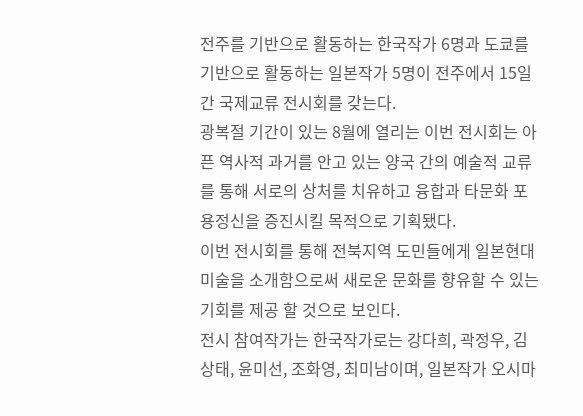전주를 기반으로 활동하는 한국작가 6명과 도쿄를 기반으로 활동하는 일본작가 5명이 전주에서 15일간 국제교류 전시회를 갖는다.
광복절 기간이 있는 8월에 열리는 이번 전시회는 아픈 역사적 과거를 안고 있는 양국 간의 예술적 교류를 통해 서로의 상처를 치유하고 융합과 타문화 포용정신을 증진시킬 목적으로 기획됐다.
이번 전시회를 통해 전북지역 도민들에게 일본현대미술을 소개함으로써 새로운 문화를 향유할 수 있는 기회를 제공 할 것으로 보인다.
전시 참여작가는 한국작가로는 강다희, 곽정우, 김상태, 윤미선, 조화영, 최미남이며, 일본작가 오시마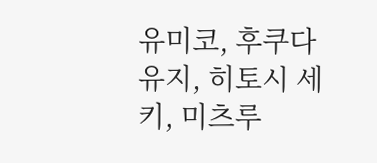유미코, 후쿠다 유지, 히토시 세키, 미츠루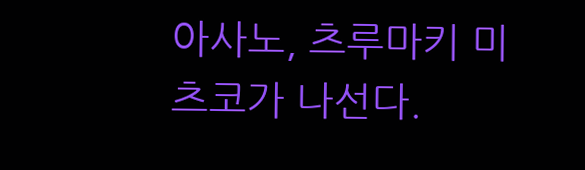아사노, 츠루마키 미츠코가 나선다.